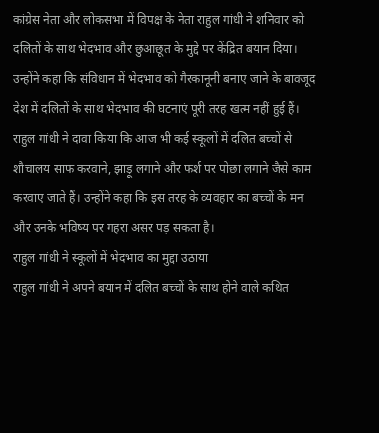कांग्रेस नेता और लोकसभा में विपक्ष के नेता राहुल गांधी ने शनिवार को दलितों के साथ भेदभाव और छुआछूत के मुद्दे पर केंद्रित बयान दिया। उन्होंने कहा कि संविधान में भेदभाव को गैरकानूनी बनाए जाने के बावजूद देश में दलितों के साथ भेदभाव की घटनाएं पूरी तरह खत्म नहीं हुई हैं।
राहुल गांधी ने दावा किया कि आज भी कई स्कूलों में दलित बच्चों से शौचालय साफ करवाने, झाड़ू लगाने और फर्श पर पोछा लगाने जैसे काम करवाए जाते हैं। उन्होंने कहा कि इस तरह के व्यवहार का बच्चों के मन और उनके भविष्य पर गहरा असर पड़ सकता है।
राहुल गांधी ने स्कूलों में भेदभाव का मुद्दा उठाया
राहुल गांधी ने अपने बयान में दलित बच्चों के साथ होने वाले कथित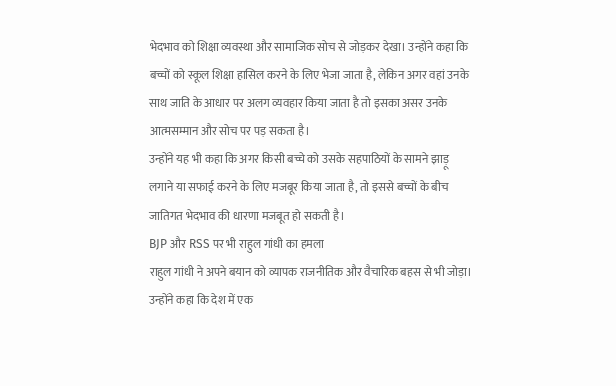भेदभाव को शिक्षा व्यवस्था और सामाजिक सोच से जोड़कर देखा। उन्होंने कहा कि बच्चों को स्कूल शिक्षा हासिल करने के लिए भेजा जाता है, लेकिन अगर वहां उनके साथ जाति के आधार पर अलग व्यवहार किया जाता है तो इसका असर उनके आत्मसम्मान और सोच पर पड़ सकता है।
उन्होंने यह भी कहा कि अगर किसी बच्चे को उसके सहपाठियों के सामने झाड़ू लगाने या सफाई करने के लिए मजबूर किया जाता है, तो इससे बच्चों के बीच जातिगत भेदभाव की धारणा मजबूत हो सकती है।
BJP और RSS पर भी राहुल गांधी का हमला
राहुल गांधी ने अपने बयान को व्यापक राजनीतिक और वैचारिक बहस से भी जोड़ा। उन्होंने कहा कि देश में एक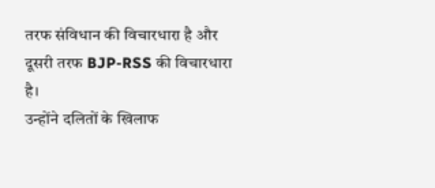तरफ संविधान की विचारधारा है और दूसरी तरफ BJP-RSS की विचारधारा है।
उन्होंने दलितों के खिलाफ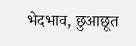भेदभाव, छुआछूत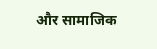और सामाजिक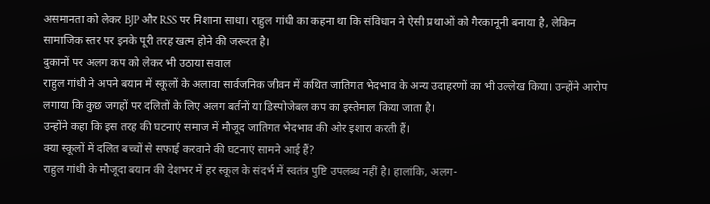असमानता को लेकर BJP और RSS पर निशाना साधा। राहुल गांधी का कहना था कि संविधान ने ऐसी प्रथाओं को गैरकानूनी बनाया है, लेकिन सामाजिक स्तर पर इनके पूरी तरह खत्म होने की जरूरत है।
दुकानों पर अलग कप को लेकर भी उठाया सवाल
राहुल गांधी ने अपने बयान में स्कूलों के अलावा सार्वजनिक जीवन में कथित जातिगत भेदभाव के अन्य उदाहरणों का भी उल्लेख किया। उन्होंने आरोप लगाया कि कुछ जगहों पर दलितों के लिए अलग बर्तनों या डिस्पोजेबल कप का इस्तेमाल किया जाता है।
उन्होंने कहा कि इस तरह की घटनाएं समाज में मौजूद जातिगत भेदभाव की ओर इशारा करती हैं।
क्या स्कूलों में दलित बच्चों से सफाई करवाने की घटनाएं सामने आई हैं?
राहुल गांधी के मौजूदा बयान की देशभर में हर स्कूल के संदर्भ में स्वतंत्र पुष्टि उपलब्ध नहीं है। हालांकि, अलग-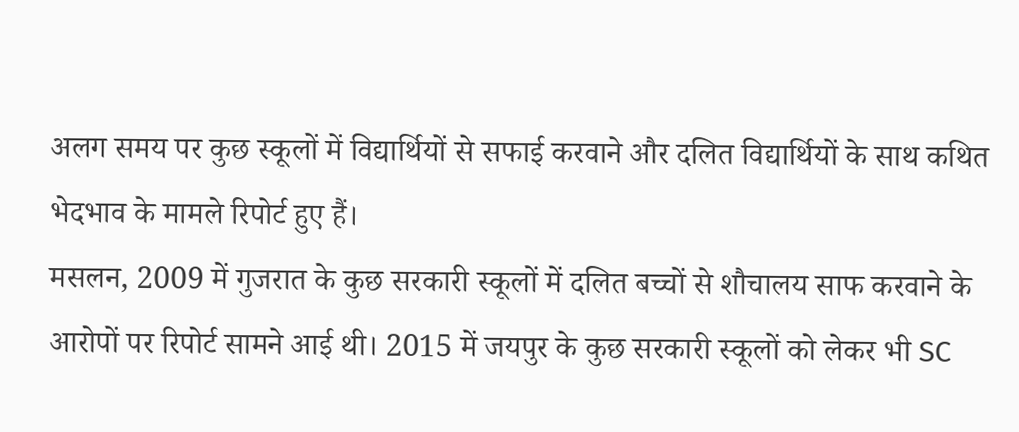अलग समय पर कुछ स्कूलों में विद्यार्थियों से सफाई करवाने और दलित विद्यार्थियों के साथ कथित भेदभाव के मामले रिपोर्ट हुए हैं।
मसलन, 2009 में गुजरात के कुछ सरकारी स्कूलों में दलित बच्चों से शौचालय साफ करवाने के आरोपों पर रिपोर्ट सामने आई थी। 2015 में जयपुर के कुछ सरकारी स्कूलों को लेकर भी SC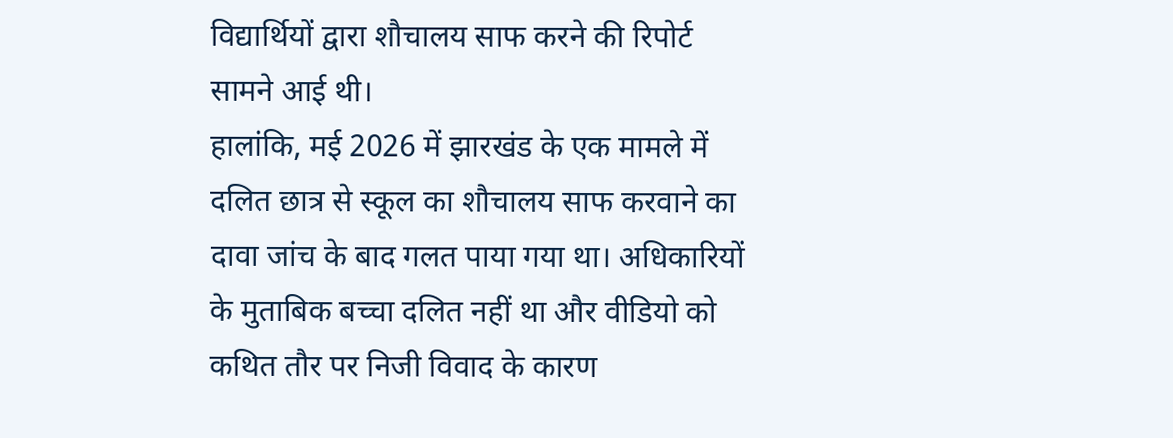विद्यार्थियों द्वारा शौचालय साफ करने की रिपोर्ट सामने आई थी।
हालांकि, मई 2026 में झारखंड के एक मामले में दलित छात्र से स्कूल का शौचालय साफ करवाने का दावा जांच के बाद गलत पाया गया था। अधिकारियों के मुताबिक बच्चा दलित नहीं था और वीडियो को कथित तौर पर निजी विवाद के कारण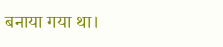बनाया गया था।